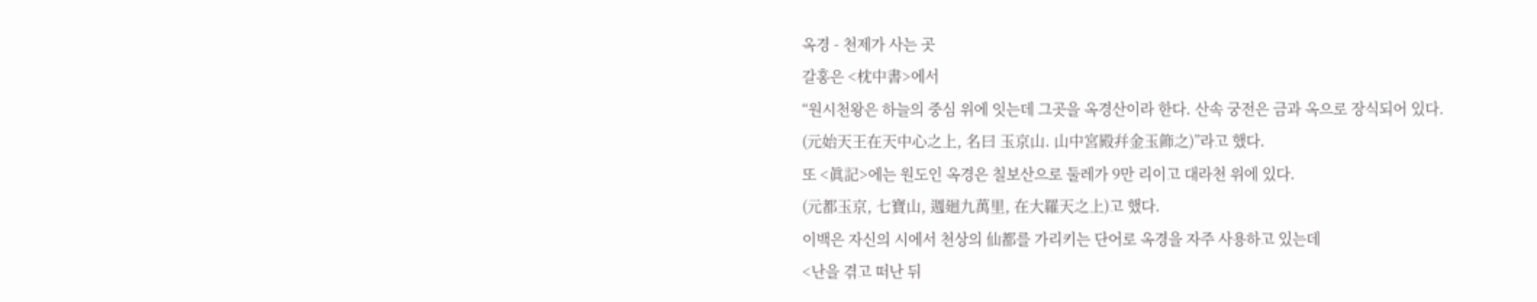옥경 - 천제가 사는 곳
갈홍은 <枕中書>에서
“원시천왕은 하늘의 중심 위에 잇는데 그곳을 옥경산이라 한다. 산속 궁전은 금과 옥으로 장식되어 있다.
(元始天王在天中心之上, 名曰 玉京山. 山中宮殿幷金玉飾之)”라고 했다.
또 <眞記>에는 원도인 옥경은 칠보산으로 둘레가 9만 리이고 대라천 위에 있다.
(元都玉京, 七寶山, 週廻九萬里, 在大羅天之上)고 했다.
이백은 자신의 시에서 천상의 仙都를 가리키는 단어로 옥경을 자주 사용하고 있는데
<난을 겪고 떠난 뒤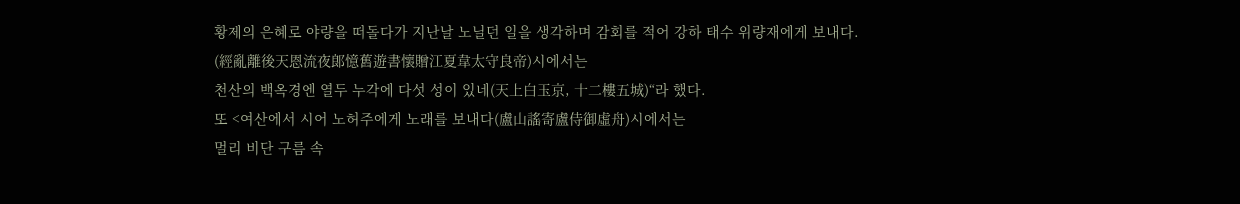황제의 은혜로 야량을 떠돌다가 지난날 노닐던 일을 생각하며 감회를 적어 강하 태수 위량재에게 보내다.
(經亂離後天恩流夜郞憶舊遊書懷贈江夏韋太守良帝)시에서는
천산의 백옥경엔 열두 누각에 다섯 성이 있네(天上白玉京, 十二樓五城)“라 했다.
또 <여산에서 시어 노허주에게 노래를 보내다(盧山謠寄盧侍御虛舟)시에서는
멀리 비단 구름 속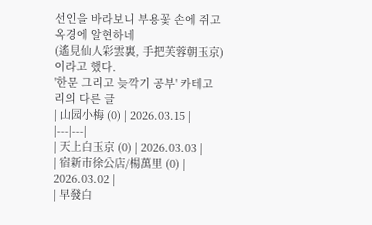선인을 바라보니 부용꽃 손에 쥐고 옥경에 알현하네
(遙見仙人彩雲裏, 手把芙蓉朝玉京)이라고 했다.
'한문 그리고 늦깍기 공부' 카테고리의 다른 글
| 山园小梅 (0) | 2026.03.15 |
|---|---|
| 天上白玉京 (0) | 2026.03.03 |
| 宿新市徐公店/楊萬里 (0) | 2026.03.02 |
| 早發白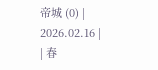帝城 (0) | 2026.02.16 |
| 春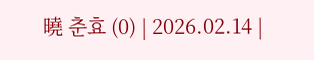曉 춘효 (0) | 2026.02.14 |